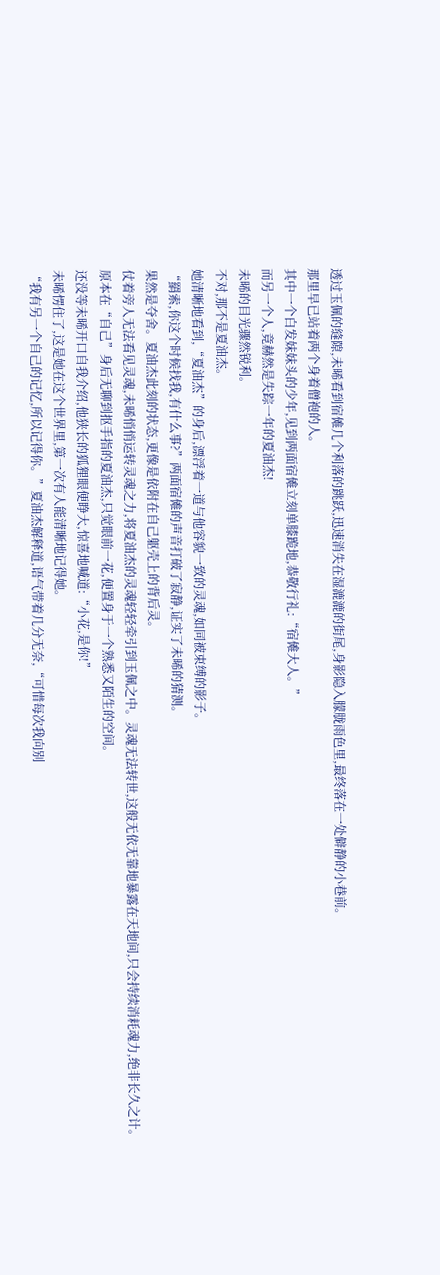透过玉佩的缝隙,未晞看到宿傩几个利落的跳跃,迅速消失在湿漉漉的街尾,身影隐入朦胧雨色里,最终落在一处僻静的小巷前。
那里早已站着两个身着僧袍的人。
其中一个白发妹妹头的少年,见到两面宿傩立刻单膝跪地,恭敬行礼:“宿傩大人。”
而另一个人,竟赫然是失踪一年的夏油杰!
未晞的目光骤然锐利。
不对,那不是夏油杰。
她清晰地看到,“夏油杰”的身后,漂浮着一道与他容貌一致的灵魂,如同被束缚的影子。
“羂索,你这个时候找我,有什么事?”两面宿傩的声音打破了寂静,证实了未晞的猜测。
果然是夺舍。夏油杰此刻的状态,更像是依附在自己躯壳上的背后灵。
仗着旁人无法看见灵魂,未晞悄悄运转灵魂之力,将夏油杰的灵魂轻轻牵引到玉佩之中。灵魂无法转世,这般无依无靠地暴露在天地间,只会持续消耗魂力,绝非长久之计。
原本在“自己”身后无聊到抠手指的夏油杰,只觉眼前一花,便置身于一个熟悉又陌生的空间。
还没等未晞开口自我介绍,他狭长的狐狸眼便睁大,惊喜地喊道:“小花,是你!”
未晞愣住了,这是她在这个世界里,第一次有人能清晰地记得她。
“我有另一个自己的记忆,所以记得你。”夏油杰解释道,语气带着几分无奈,“可惜每次我向别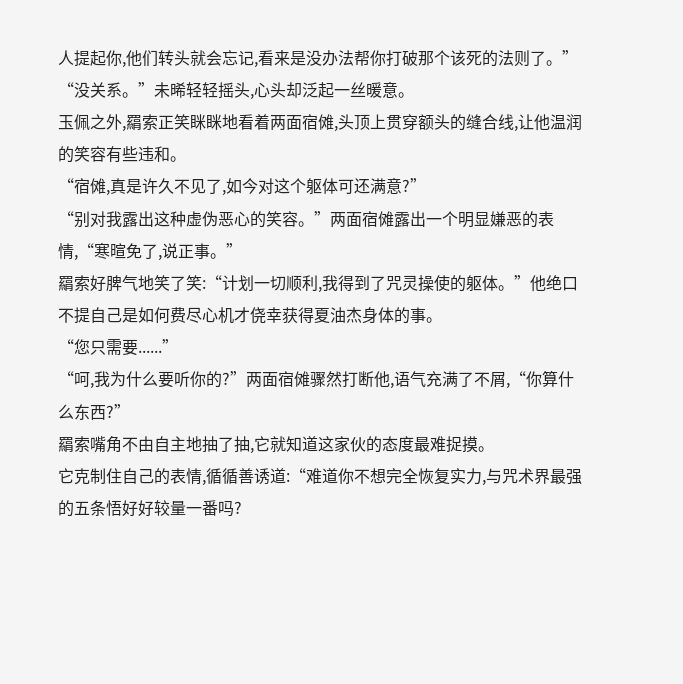人提起你,他们转头就会忘记,看来是没办法帮你打破那个该死的法则了。”
“没关系。”未晞轻轻摇头,心头却泛起一丝暖意。
玉佩之外,羂索正笑眯眯地看着两面宿傩,头顶上贯穿额头的缝合线,让他温润的笑容有些违和。
“宿傩,真是许久不见了,如今对这个躯体可还满意?”
“别对我露出这种虚伪恶心的笑容。”两面宿傩露出一个明显嫌恶的表情,“寒暄免了,说正事。”
羂索好脾气地笑了笑:“计划一切顺利,我得到了咒灵操使的躯体。”他绝口不提自己是如何费尽心机才侥幸获得夏油杰身体的事。
“您只需要......”
“呵,我为什么要听你的?”两面宿傩骤然打断他,语气充满了不屑,“你算什么东西?”
羂索嘴角不由自主地抽了抽,它就知道这家伙的态度最难捉摸。
它克制住自己的表情,循循善诱道:“难道你不想完全恢复实力,与咒术界最强的五条悟好好较量一番吗?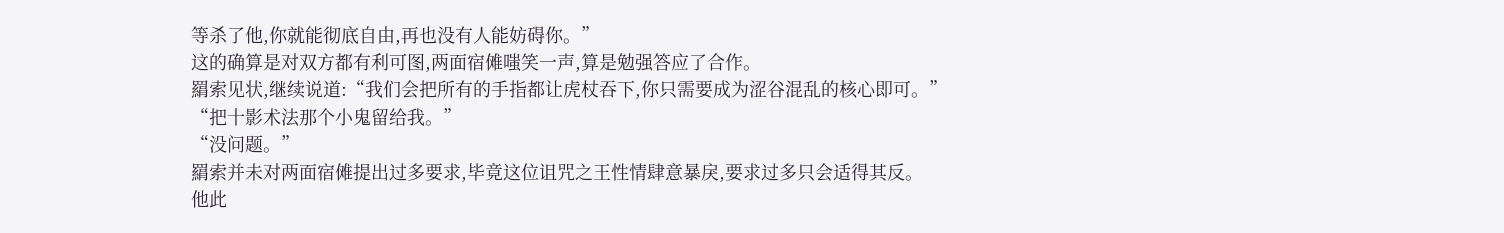等杀了他,你就能彻底自由,再也没有人能妨碍你。”
这的确算是对双方都有利可图,两面宿傩嗤笑一声,算是勉强答应了合作。
羂索见状,继续说道:“我们会把所有的手指都让虎杖吞下,你只需要成为涩谷混乱的核心即可。”
“把十影术法那个小鬼留给我。”
“没问题。”
羂索并未对两面宿傩提出过多要求,毕竟这位诅咒之王性情肆意暴戾,要求过多只会适得其反。
他此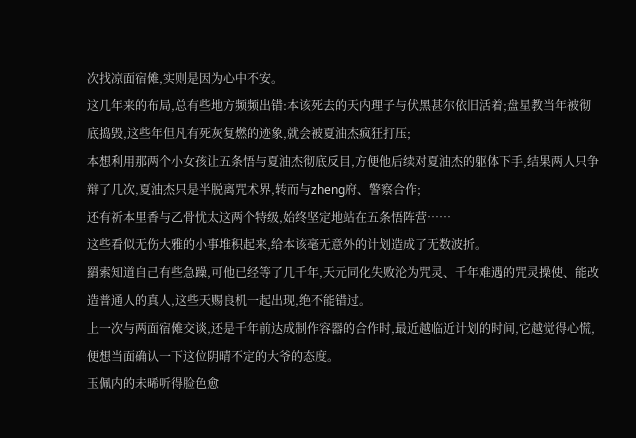次找凉面宿傩,实则是因为心中不安。
这几年来的布局,总有些地方频频出错:本该死去的天内理子与伏黑甚尔依旧活着;盘星教当年被彻底捣毁,这些年但凡有死灰复燃的迹象,就会被夏油杰疯狂打压;
本想利用那两个小女孩让五条悟与夏油杰彻底反目,方便他后续对夏油杰的躯体下手,结果两人只争辩了几次,夏油杰只是半脱离咒术界,转而与zheng府、警察合作;
还有祈本里香与乙骨忧太这两个特级,始终坚定地站在五条悟阵营……
这些看似无伤大雅的小事堆积起来,给本该毫无意外的计划造成了无数波折。
羂索知道自己有些急躁,可他已经等了几千年,天元同化失败沦为咒灵、千年难遇的咒灵操使、能改造普通人的真人,这些天赐良机一起出现,绝不能错过。
上一次与两面宿傩交谈,还是千年前达成制作容器的合作时,最近越临近计划的时间,它越觉得心慌,便想当面确认一下这位阴晴不定的大爷的态度。
玉佩内的未晞听得脸色愈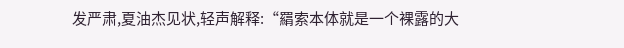发严肃,夏油杰见状,轻声解释:“羂索本体就是一个裸露的大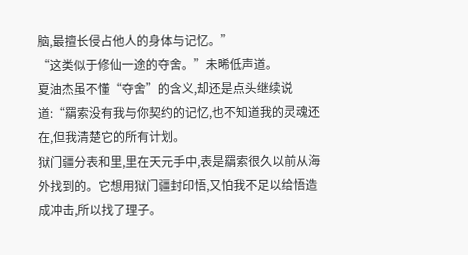脑,最擅长侵占他人的身体与记忆。”
“这类似于修仙一途的夺舍。”未晞低声道。
夏油杰虽不懂“夺舍”的含义,却还是点头继续说道:“羂索没有我与你契约的记忆,也不知道我的灵魂还在,但我清楚它的所有计划。
狱门疆分表和里,里在天元手中,表是羂索很久以前从海外找到的。它想用狱门疆封印悟,又怕我不足以给悟造成冲击,所以找了理子。